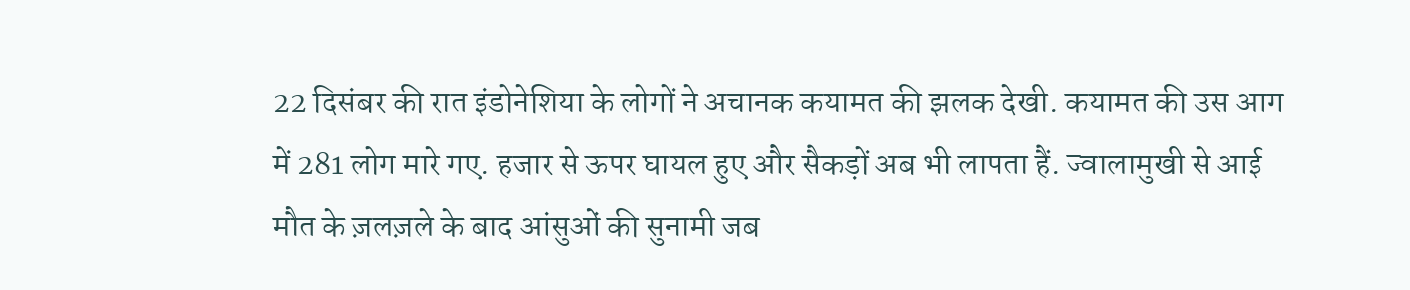22 दिसंबर की रात इंडोनेशिया के लोगों ने अचानक कयामत की झलक देखी. कयामत की उस आग में 281 लोग मारे गए. हजार से ऊपर घायल हुए और सैकड़ों अब भी लापता हैं. ज्वालामुखी से आई मौत के ज़लज़ले के बाद आंसुओं की सुनामी जब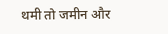थमी तो जमीन और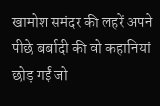खामोश समंदर की लहरें अपने पीछे बर्बादी की वो कहानियां छोड़ गईं जो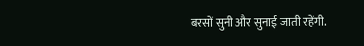बरसों सुनी और सुनाई जाती रहेंगी.